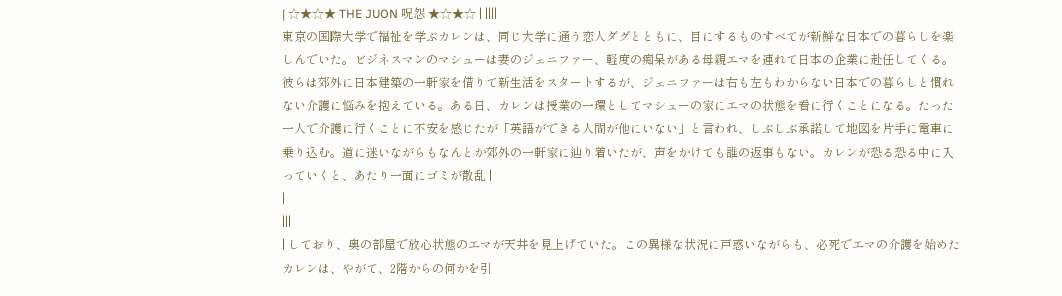| ☆★☆★ THE JUON 呪怨 ★☆★☆ | ||||
東京の国際大学で福祉を学ぶカレンは、同じ大学に通う恋人ダグとともに、目にするものすべてが新鮮な日本での暮らしを楽しんでいた。ビジネスマンのマシューは妻のジェニファー、軽度の痴呆がある母親エマを連れて日本の企業に赴任してくる。彼らは郊外に日本建築の一軒家を借りて新生活をスタートするが、ジェニファーは右も左もわからない日本での暮らしと慣れない介護に悩みを抱えている。ある日、カレンは授業の一環としてマシューの家にエマの状態を看に行くことになる。たった一人で介護に行くことに不安を感じたが「英語ができる人間が他にいない」と言われ、しぶしぶ承諾して地図を片手に電車に乗り込む。道に迷いながらもなんとか郊外の一軒家に辿り着いたが、声をかけても誰の返事もない。カレンが恐る恐る中に入っていくと、あたり一面にゴミが散乱 |
|
|||
| しており、奥の部屋で放心状態のエマが天井を見上げていた。この異様な状況に戸惑いながらも、必死でエマの介護を始めたカレンは、やがて、2階からの何かを引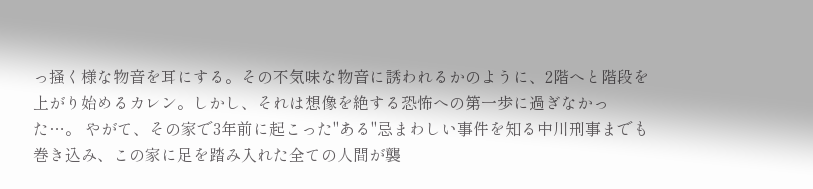っ掻く様な物音を耳にする。その不気味な物音に誘われるかのように、2階へと階段を上がり始めるカレン。しかし、それは想像を絶する恐怖への第一歩に過ぎなかった…。 やがて、その家で3年前に起こった"ある"忌まわしい事件を知る中川刑事までも巻き込み、この家に足を踏み入れた全ての人間が襲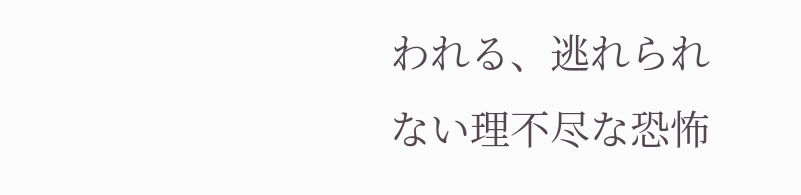われる、逃れられない理不尽な恐怖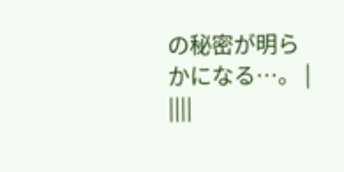の秘密が明らかになる…。 |
||||